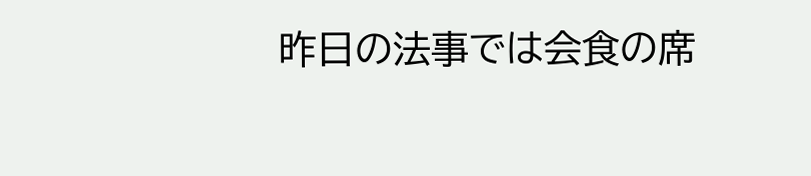昨日の法事では会食の席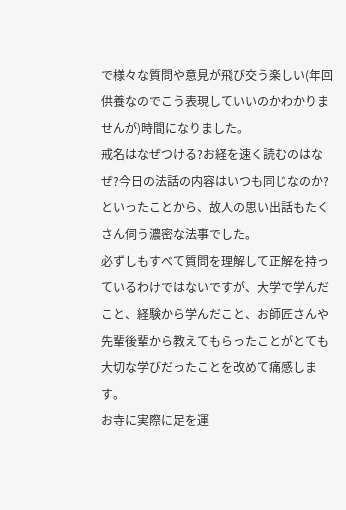で様々な質問や意見が飛び交う楽しい(年回供養なのでこう表現していいのかわかりませんが)時間になりました。
戒名はなぜつける?お経を速く読むのはなぜ?今日の法話の内容はいつも同じなのか?といったことから、故人の思い出話もたくさん伺う濃密な法事でした。
必ずしもすべて質問を理解して正解を持っているわけではないですが、大学で学んだこと、経験から学んだこと、お師匠さんや先輩後輩から教えてもらったことがとても大切な学びだったことを改めて痛感します。
お寺に実際に足を運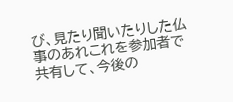び、見たり聞いたりした仏事のあれこれを参加者で共有して、今後の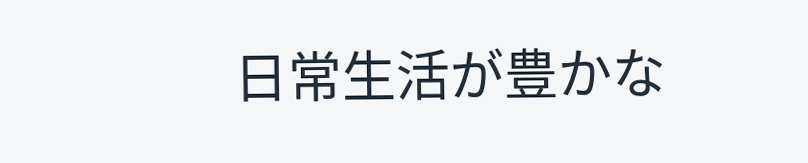日常生活が豊かな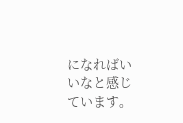になればいいなと感じています。